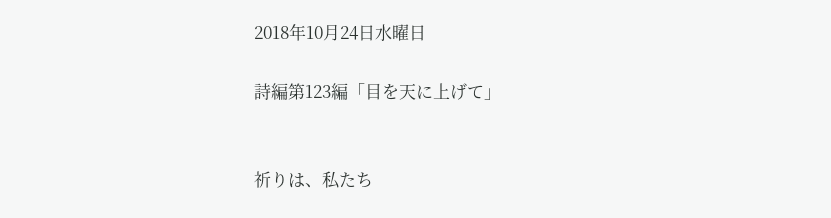2018年10月24日水曜日

詩編第123編「目を天に上げて」


祈りは、私たち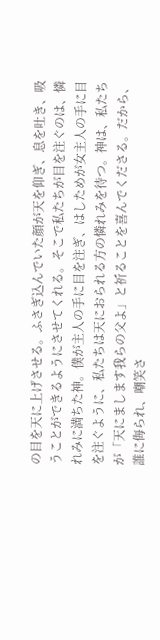の目を天に上げさせる。ふさぎ込んでいた顔が天を仰ぎ、息を吐き、吸うことができるようにさせてくれる。そこで私たちが目を注ぐのは、憐れみに満ちた神。僕が主人の手に目を注ぎ、はしためが女主人の手に目を注ぐように、私たちは天におられる方の憐れみを待つ。神は、私たちが「天にまします我らの父よ」と祈ることを喜んでくださる。だから、誰に侮られ、嘲笑さ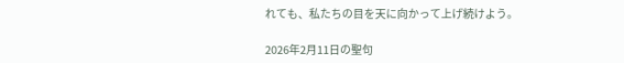れても、私たちの目を天に向かって上げ続けよう。

2026年2月11日の聖句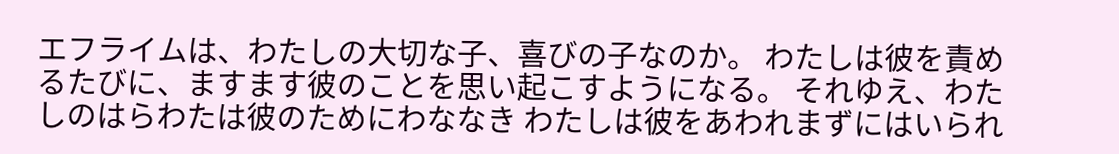エフライムは、わたしの大切な子、喜びの子なのか。 わたしは彼を責めるたびに、ますます彼のことを思い起こすようになる。 それゆえ、わたしのはらわたは彼のためにわななき わたしは彼をあわれまずにはいられ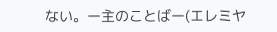ない。ー主のことばー(エレミヤ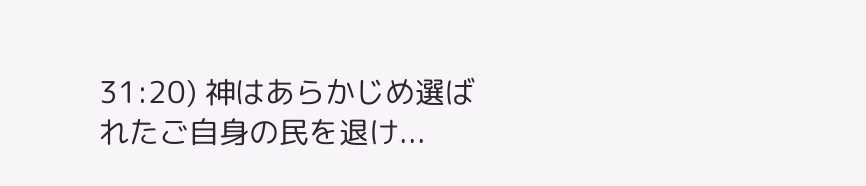31:20) 神はあらかじめ選ばれたご自身の民を退け...